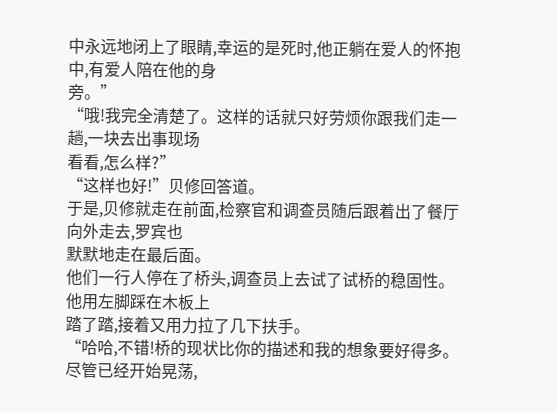中永远地闭上了眼睛,幸运的是死时,他正躺在爱人的怀抱中,有爱人陪在他的身
旁。”
“哦!我完全清楚了。这样的话就只好劳烦你跟我们走一趟,一块去出事现场
看看,怎么样?”
“这样也好!”贝修回答道。
于是,贝修就走在前面,检察官和调查员随后跟着出了餐厅向外走去,罗宾也
默默地走在最后面。
他们一行人停在了桥头,调查员上去试了试桥的稳固性。他用左脚踩在木板上
踏了踏,接着又用力拉了几下扶手。
“哈哈,不错!桥的现状比你的描述和我的想象要好得多。尽管已经开始晃荡,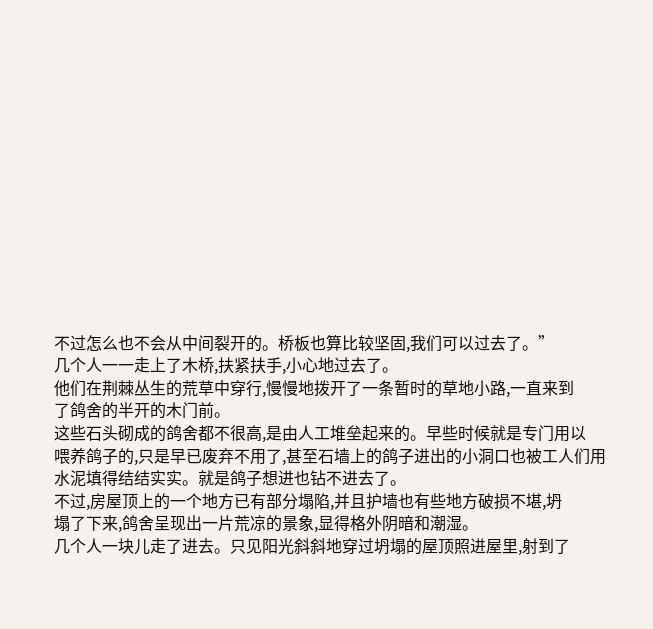不过怎么也不会从中间裂开的。桥板也算比较坚固,我们可以过去了。”
几个人一一走上了木桥,扶紧扶手,小心地过去了。
他们在荆棘丛生的荒草中穿行,慢慢地拨开了一条暂时的草地小路,一直来到
了鸽舍的半开的木门前。
这些石头砌成的鸽舍都不很高,是由人工堆垒起来的。早些时候就是专门用以
喂养鸽子的,只是早已废弃不用了,甚至石墙上的鸽子进出的小洞口也被工人们用
水泥填得结结实实。就是鸽子想进也钻不进去了。
不过,房屋顶上的一个地方已有部分塌陷,并且护墙也有些地方破损不堪,坍
塌了下来,鸽舍呈现出一片荒凉的景象,显得格外阴暗和潮湿。
几个人一块儿走了进去。只见阳光斜斜地穿过坍塌的屋顶照进屋里,射到了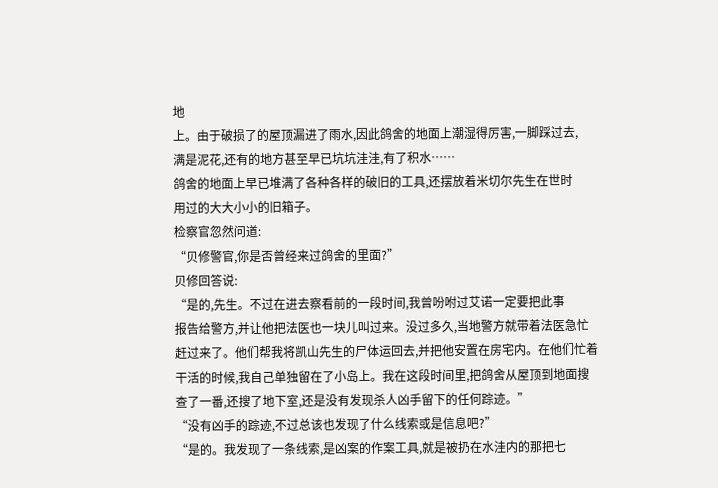地
上。由于破损了的屋顶漏进了雨水,因此鸽舍的地面上潮湿得厉害,一脚踩过去,
满是泥花,还有的地方甚至早已坑坑洼洼,有了积水……
鸽舍的地面上早已堆满了各种各样的破旧的工具,还摆放着米切尔先生在世时
用过的大大小小的旧箱子。
检察官忽然问道:
“贝修警官,你是否曾经来过鸽舍的里面?”
贝修回答说:
“是的,先生。不过在进去察看前的一段时间,我曾吩咐过艾诺一定要把此事
报告给警方,并让他把法医也一块儿叫过来。没过多久,当地警方就带着法医急忙
赶过来了。他们帮我将凯山先生的尸体运回去,并把他安置在房宅内。在他们忙着
干活的时候,我自己单独留在了小岛上。我在这段时间里,把鸽舍从屋顶到地面搜
查了一番,还搜了地下室,还是没有发现杀人凶手留下的任何踪迹。”
“没有凶手的踪迹,不过总该也发现了什么线索或是信息吧?”
“是的。我发现了一条线索,是凶案的作案工具,就是被扔在水洼内的那把七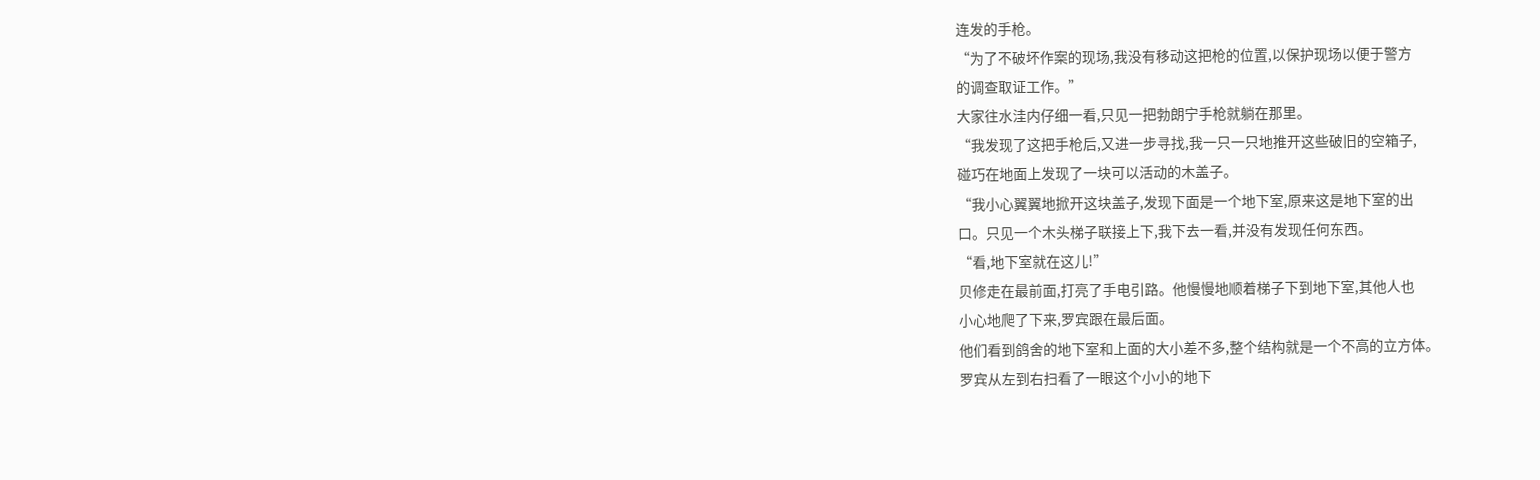连发的手枪。
“为了不破坏作案的现场,我没有移动这把枪的位置,以保护现场以便于警方
的调查取证工作。”
大家往水洼内仔细一看,只见一把勃朗宁手枪就躺在那里。
“我发现了这把手枪后,又进一步寻找,我一只一只地推开这些破旧的空箱子,
碰巧在地面上发现了一块可以活动的木盖子。
“我小心翼翼地掀开这块盖子,发现下面是一个地下室,原来这是地下室的出
口。只见一个木头梯子联接上下,我下去一看,并没有发现任何东西。
“看,地下室就在这儿!”
贝修走在最前面,打亮了手电引路。他慢慢地顺着梯子下到地下室,其他人也
小心地爬了下来,罗宾跟在最后面。
他们看到鸽舍的地下室和上面的大小差不多,整个结构就是一个不高的立方体。
罗宾从左到右扫看了一眼这个小小的地下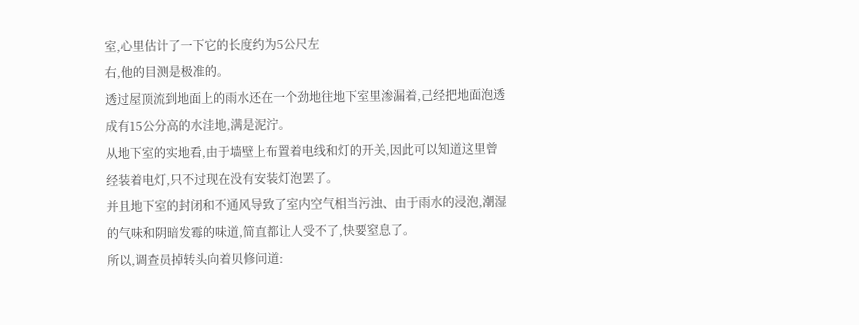室,心里估计了一下它的长度约为5公尺左
右,他的目测是极准的。
透过屋顶流到地面上的雨水还在一个劲地往地下室里渗漏着,己经把地面泡透
成有15公分高的水洼地,满是泥泞。
从地下室的实地看,由于墙壁上布置着电线和灯的开关,因此可以知道这里曾
经装着电灯,只不过现在没有安装灯泡罢了。
并且地下室的封闭和不通风导致了室内空气相当污浊、由于雨水的浸泡,潮湿
的气味和阴暗发霉的味道,简直都让人受不了,快要窒息了。
所以,调查员掉转头向着贝修问道: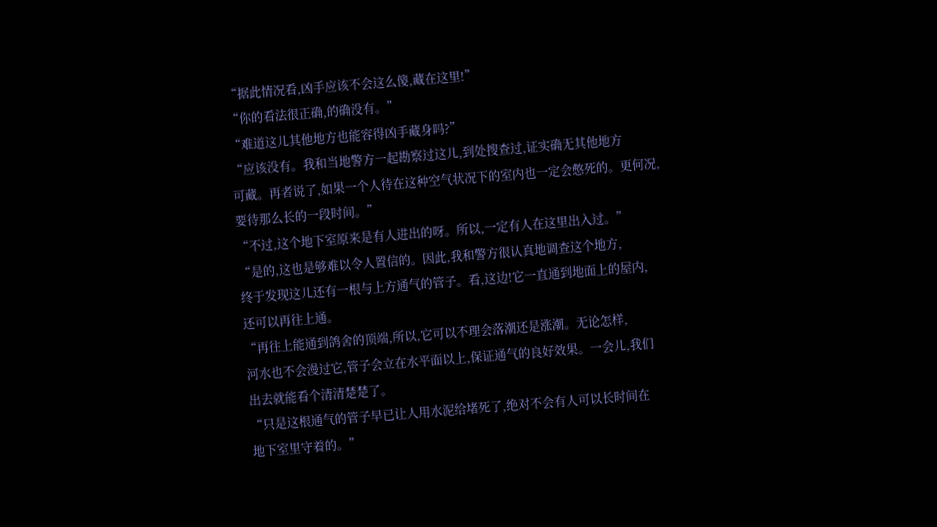“据此情况看,凶手应该不会这么傻,藏在这里!”
“你的看法很正确,的确没有。”
“难道这儿其他地方也能容得凶手藏身吗?”
“应该没有。我和当地警方一起勘察过这儿,到处搜查过,证实确无其他地方
可藏。再者说了,如果一个人待在这种空气状况下的室内也一定会憋死的。更何况,
要待那么长的一段时间。”
“不过,这个地下室原来是有人进出的呀。所以,一定有人在这里出入过。”
“是的,这也是够难以令人置信的。因此,我和警方很认真地调查这个地方,
终于发现这儿还有一根与上方通气的管子。看,这边!它一直通到地面上的屋内,
还可以再往上通。
“再往上能通到鸽舍的顶端,所以,它可以不理会落潮还是涨潮。无论怎样,
河水也不会漫过它,管子会立在水平面以上,保证通气的良好效果。一会儿,我们
出去就能看个清清楚楚了。
“只是这根通气的管子早已让人用水泥给堵死了,绝对不会有人可以长时间在
地下室里守着的。”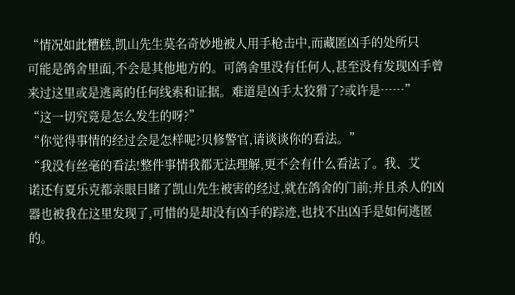“情况如此糟糕,凯山先生莫名奇妙地被人用手枪击中,而藏匿凶手的处所只
可能是鸽舍里面,不会是其他地方的。可鸽舍里没有任何人,甚至没有发现凶手曾
来过这里或是逃离的任何线索和证据。难道是凶手太狡猾了?或许是……”
“这一切究竟是怎么发生的呀?”
“你觉得事情的经过会是怎样呢?贝修警官,请谈谈你的看法。”
“我没有丝毫的看法!整件事情我都无法理解,更不会有什么看法了。我、艾
诺还有夏乐克都亲眼目睹了凯山先生被害的经过,就在鸽舍的门前;并且杀人的凶
器也被我在这里发现了,可惜的是却没有凶手的踪迹,也找不出凶手是如何逃匿的。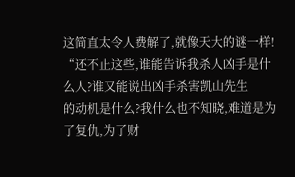这简直太令人费解了,就像天大的谜一样!
“还不止这些,谁能告诉我杀人凶手是什么人?谁又能说出凶手杀害凯山先生
的动机是什么?我什么也不知晓,难道是为了复仇,为了财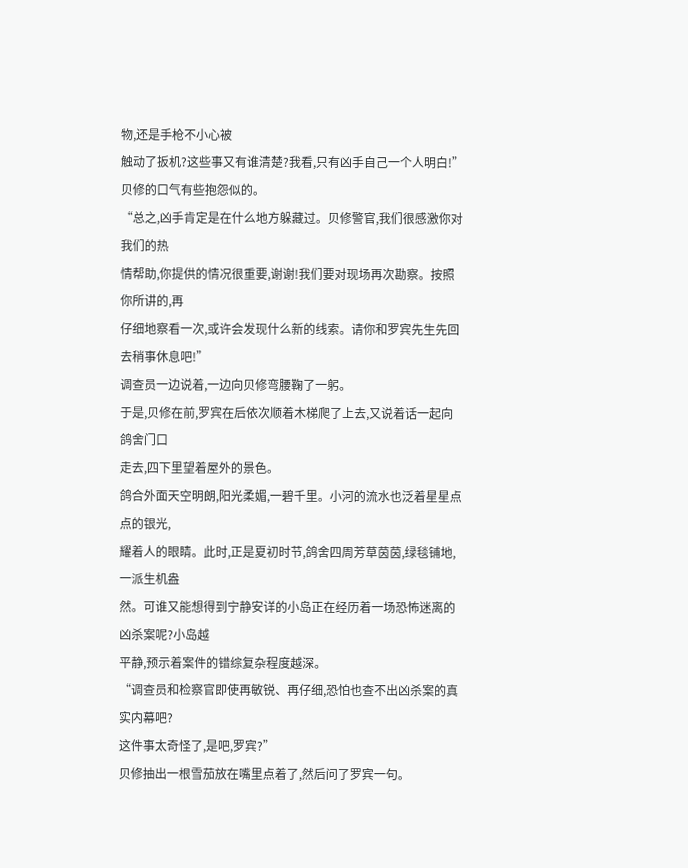物,还是手枪不小心被
触动了扳机?这些事又有谁清楚?我看,只有凶手自己一个人明白!”
贝修的口气有些抱怨似的。
“总之,凶手肯定是在什么地方躲藏过。贝修警官,我们很感激你对我们的热
情帮助,你提供的情况很重要,谢谢!我们要对现场再次勘察。按照你所讲的,再
仔细地察看一次,或许会发现什么新的线索。请你和罗宾先生先回去稍事休息吧!”
调查员一边说着,一边向贝修弯腰鞠了一躬。
于是,贝修在前,罗宾在后依次顺着木梯爬了上去,又说着话一起向鸽舍门口
走去,四下里望着屋外的景色。
鸽合外面天空明朗,阳光柔媚,一碧千里。小河的流水也泛着星星点点的银光,
耀着人的眼睛。此时,正是夏初时节,鸽舍四周芳草茵茵,绿毯铺地,一派生机盎
然。可谁又能想得到宁静安详的小岛正在经历着一场恐怖迷离的凶杀案呢?小岛越
平静,预示着案件的错综复杂程度越深。
“调查员和检察官即使再敏锐、再仔细,恐怕也查不出凶杀案的真实内幕吧?
这件事太奇怪了,是吧,罗宾?”
贝修抽出一根雪茄放在嘴里点着了,然后问了罗宾一句。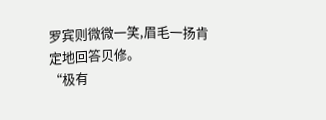罗宾则微微一笑,眉毛一扬肯定地回答贝修。
“极有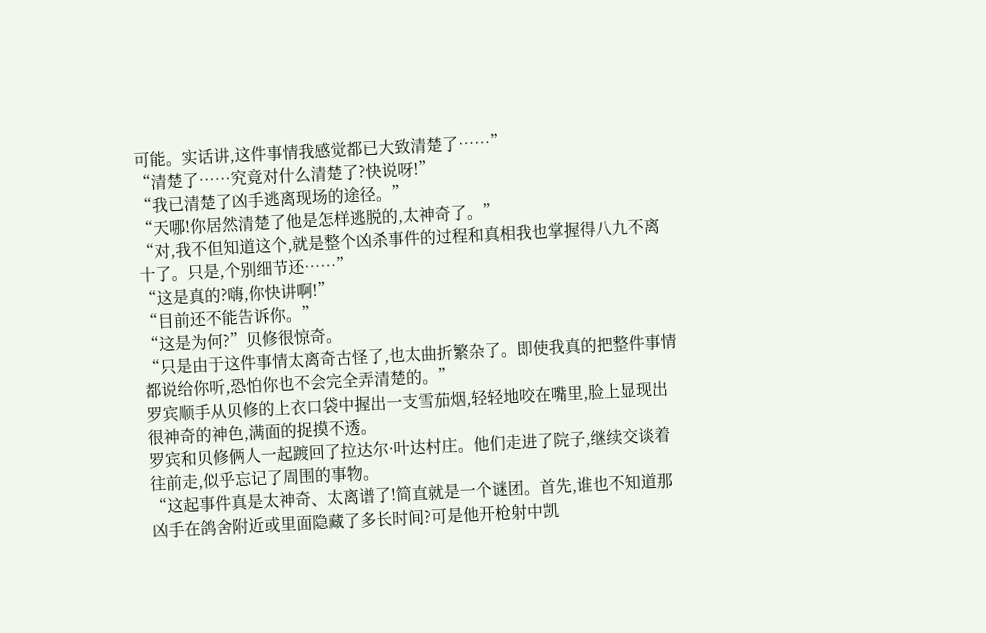可能。实话讲,这件事情我感觉都已大致清楚了……”
“清楚了……究竟对什么清楚了?快说呀!”
“我已清楚了凶手逃离现场的途径。”
“天哪!你居然清楚了他是怎样逃脱的,太神奇了。”
“对,我不但知道这个,就是整个凶杀事件的过程和真相我也掌握得八九不离
十了。只是,个别细节还……”
“这是真的?嗨,你快讲啊!”
“目前还不能告诉你。”
“这是为何?”贝修很惊奇。
“只是由于这件事情太离奇古怪了,也太曲折繁杂了。即使我真的把整件事情
都说给你听,恐怕你也不会完全弄清楚的。”
罗宾顺手从贝修的上衣口袋中握出一支雪茄烟,轻轻地咬在嘴里,脸上显现出
很神奇的神色,满面的捉摸不透。
罗宾和贝修俩人一起踱回了拉达尔·叶达村庄。他们走进了院子,继续交谈着
往前走,似乎忘记了周围的事物。
“这起事件真是太神奇、太离谱了!简直就是一个谜团。首先,谁也不知道那
凶手在鸽舍附近或里面隐藏了多长时间?可是他开枪射中凯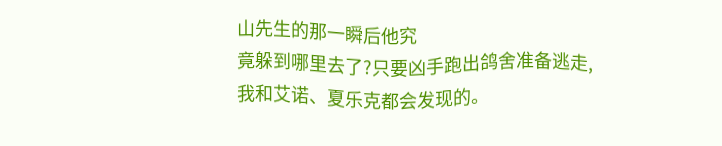山先生的那一瞬后他究
竟躲到哪里去了?只要凶手跑出鸽舍准备逃走,我和艾诺、夏乐克都会发现的。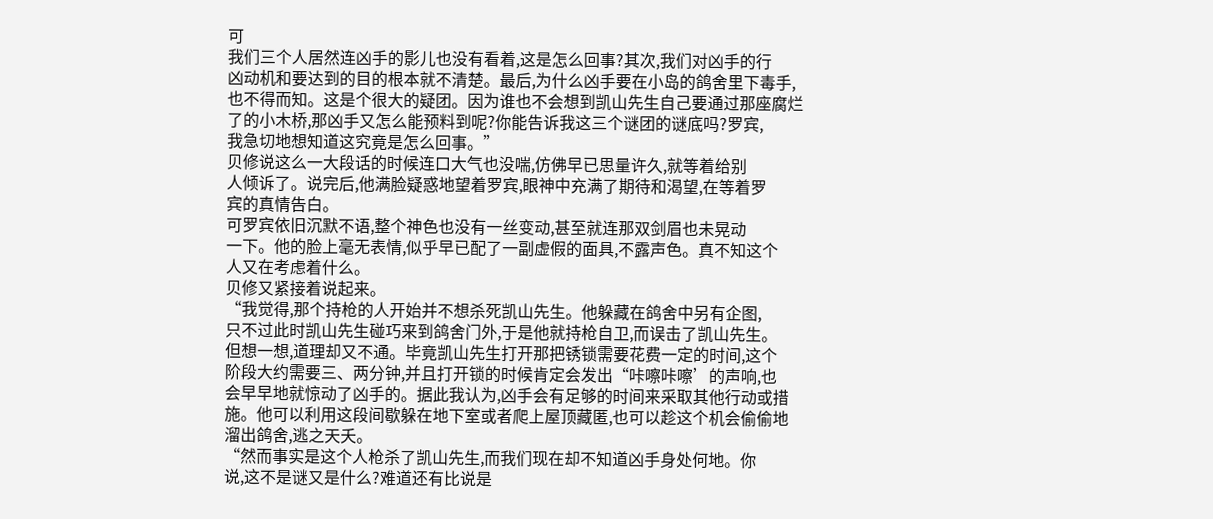可
我们三个人居然连凶手的影儿也没有看着,这是怎么回事?其次,我们对凶手的行
凶动机和要达到的目的根本就不清楚。最后,为什么凶手要在小岛的鸽舍里下毒手,
也不得而知。这是个很大的疑团。因为谁也不会想到凯山先生自己要通过那座腐烂
了的小木桥,那凶手又怎么能预料到呢?你能告诉我这三个谜团的谜底吗?罗宾,
我急切地想知道这究竟是怎么回事。”
贝修说这么一大段话的时候连口大气也没喘,仿佛早已思量许久,就等着给别
人倾诉了。说完后,他满脸疑惑地望着罗宾,眼神中充满了期待和渴望,在等着罗
宾的真情告白。
可罗宾依旧沉默不语,整个神色也没有一丝变动,甚至就连那双剑眉也未晃动
一下。他的脸上毫无表情,似乎早已配了一副虚假的面具,不露声色。真不知这个
人又在考虑着什么。
贝修又紧接着说起来。
“我觉得,那个持枪的人开始并不想杀死凯山先生。他躲藏在鸽舍中另有企图,
只不过此时凯山先生碰巧来到鸽舍门外,于是他就持枪自卫,而误击了凯山先生。
但想一想,道理却又不通。毕竟凯山先生打开那把锈锁需要花费一定的时间,这个
阶段大约需要三、两分钟,并且打开锁的时候肯定会发出“咔嚓咔嚓’的声响,也
会早早地就惊动了凶手的。据此我认为,凶手会有足够的时间来采取其他行动或措
施。他可以利用这段间歇躲在地下室或者爬上屋顶藏匿,也可以趁这个机会偷偷地
溜出鸽舍,逃之天夭。
“然而事实是这个人枪杀了凯山先生,而我们现在却不知道凶手身处何地。你
说,这不是谜又是什么?难道还有比说是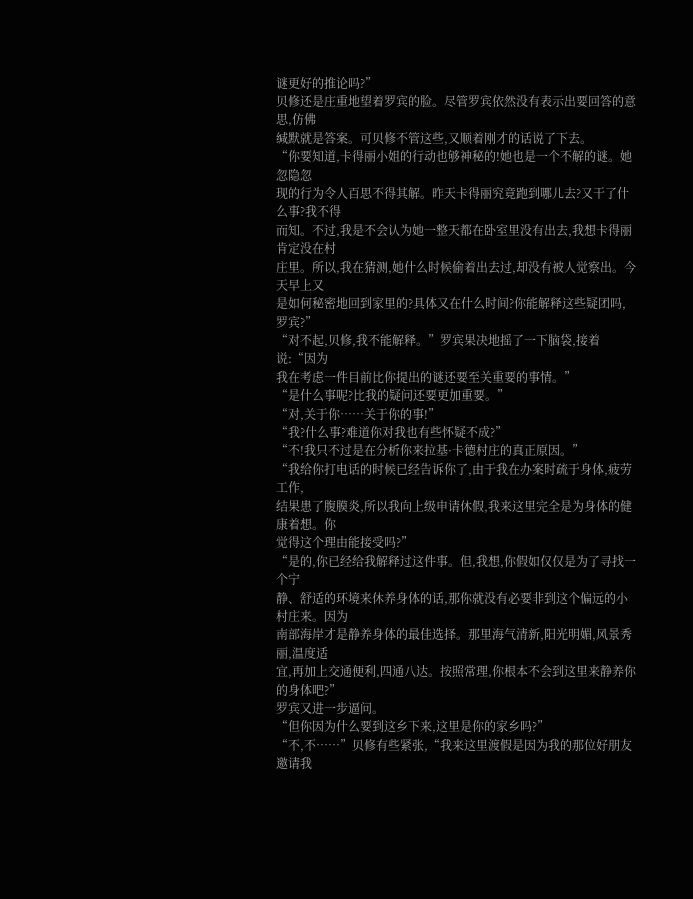谜更好的推论吗?”
贝修还是庄重地望着罗宾的脸。尽管罗宾依然没有表示出要回答的意思,仿佛
缄默就是答案。可贝修不管这些,又顺着刚才的话说了下去。
“你要知道,卡得丽小姐的行动也够神秘的!她也是一个不解的谜。她忽隐忽
现的行为令人百思不得其解。昨天卡得丽究竟跑到哪儿去?又干了什么事?我不得
而知。不过,我是不会认为她一整天都在卧室里没有出去,我想卡得丽肯定没在村
庄里。所以,我在猜测,她什么时候偷着出去过,却没有被人觉察出。今天早上又
是如何秘密地回到家里的?具体又在什么时间?你能解释这些疑团吗,罗宾?”
“对不起,贝修,我不能解释。”罗宾果决地摇了一下脑袋,接着说:“因为
我在考虑一件目前比你提出的谜还要至关重要的事情。”
“是什么事呢?比我的疑问还要更加重要。”
“对,关于你……关于你的事!”
“我?什么事?难道你对我也有些怀疑不成?”
“不!我只不过是在分析你来拉基·卡德村庄的真正原因。”
“我给你打电话的时候已经告诉你了,由于我在办案时疏于身体,疲劳工作,
结果患了腹膜炎,所以我向上级申请休假,我来这里完全是为身体的健康着想。你
觉得这个理由能接受吗?”
“是的,你已经给我解释过这件事。但,我想,你假如仅仅是为了寻找一个宁
静、舒适的环境来休养身体的话,那你就没有必要非到这个偏远的小村庄来。因为
南部海岸才是静养身体的最佳选择。那里海气清新,阳光明媚,风景秀丽,温度适
宜,再加上交通便利,四通八达。按照常理,你根本不会到这里来静养你的身体吧?”
罗宾又进一步逼问。
“但你因为什么要到这乡下来,这里是你的家乡吗?”
“不,不……”贝修有些紧张,“我来这里渡假是因为我的那位好朋友邀请我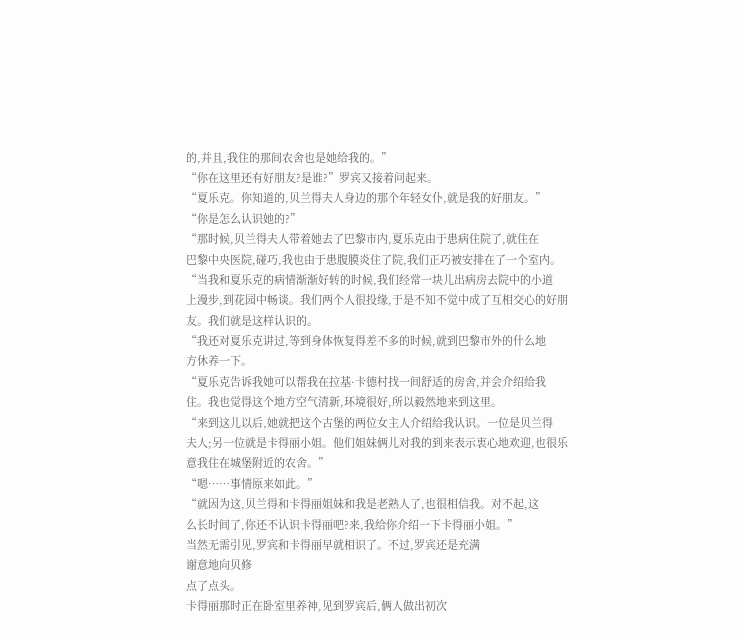的,并且,我住的那间农舍也是她给我的。”
“你在这里还有好朋友?是谁?”罗宾又接着问起来。
“夏乐克。你知道的,贝兰得夫人身边的那个年轻女仆,就是我的好朋友。”
“你是怎么认识她的?”
“那时候,贝兰得夫人带着她去了巴黎市内,夏乐克由于患病住院了,就住在
巴黎中央医院,碰巧,我也由于患腹膜炎住了院,我们正巧被安排在了一个室内。
“当我和夏乐克的病情渐渐好转的时候,我们经常一块儿出病房去院中的小道
上漫步,到花园中畅谈。我们两个人很投缘,于是不知不觉中成了互相交心的好朋
友。我们就是这样认识的。
“我还对夏乐克讲过,等到身体恢复得差不多的时候,就到巴黎市外的什么地
方休养一下。
“夏乐克告诉我她可以帮我在拉基·卡德村找一间舒适的房舍,并会介绍给我
住。我也觉得这个地方空气清新,环境很好,所以毅然地来到这里。
“来到这儿以后,她就把这个古堡的两位女主人介绍给我认识。一位是贝兰得
夫人;另一位就是卡得丽小姐。他们姐妹俩儿对我的到来表示衷心地欢迎,也很乐
意我住在城堡附近的农舍。”
“嗯……事情原来如此。”
“就因为这,贝兰得和卡得丽姐妹和我是老熟人了,也很相信我。对不起,这
么长时间了,你还不认识卡得丽吧?来,我给你介绍一下卡得丽小姐。”
当然无需引见,罗宾和卡得丽早就相识了。不过,罗宾还是充满
谢意地向贝修
点了点头。
卡得丽那时正在卧室里养神,见到罗宾后,俩人做出初次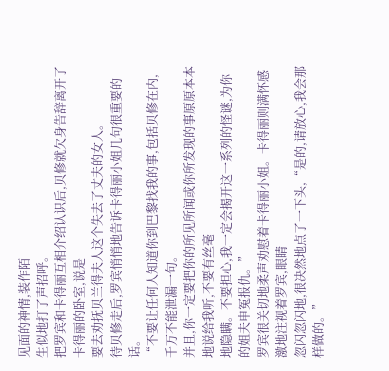见面的神情,装作陌
生似地打了声招呼。
把罗宾和卡得丽互相介绍认识后,贝修就欠身告辞离开了卡得丽的卧室,说是
要去劝抚贝兰得夫人这个失去了丈夫的女人。
待贝修走后,罗宾悄悄地告诉卡得丽小姐几句很重要的话。
“不要让任何人知道你到巴黎找我的事,包括贝修在内,千万不能泄漏一句。
并且,你一定要把你的所见所闻或你所发现的事原原本本地说给我听,不要有丝毫
地隐瞒。不要担心,我一定会揭开这一系列的怪谜,为你的姐夫申冤报仇。”
罗宾很关切地柔声劝慰着卡得丽小姐。卡得丽则满怀感激地注视着罗宾,眼睛
忽闪忽闪地,很决然地点了一下头,“是的,请放心,我会那样做的。”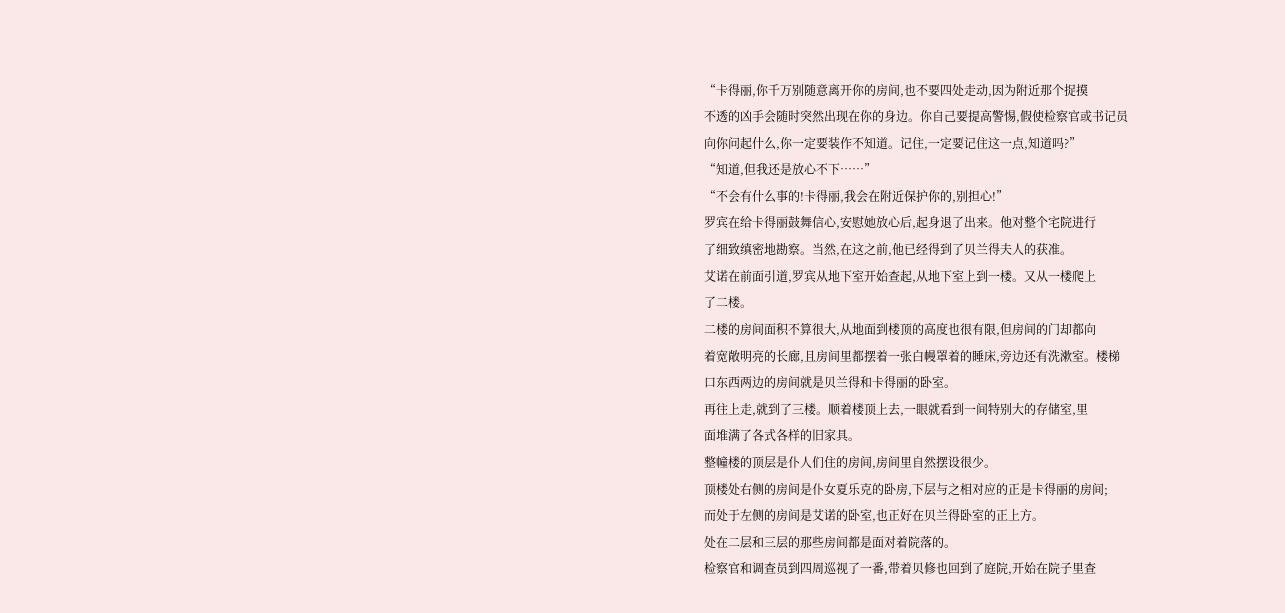“卡得丽,你千万别随意离开你的房间,也不要四处走动,因为附近那个捉摸
不透的凶手会随时突然出现在你的身边。你自己要提高警惕,假使检察官或书记员
向你问起什么,你一定要装作不知道。记住,一定要记住这一点,知道吗?”
“知道,但我还是放心不下……”
“不会有什么事的!卡得丽,我会在附近保护你的,别担心!”
罗宾在给卡得丽鼓舞信心,安慰她放心后,起身退了出来。他对整个宅院进行
了细致缜密地勘察。当然,在这之前,他已经得到了贝兰得夫人的获准。
艾诺在前面引道,罗宾从地下室开始查起,从地下室上到一楼。又从一楼爬上
了二楼。
二楼的房间面积不算很大,从地面到楼顶的高度也很有限,但房间的门却都向
着宽敞明亮的长廊,且房间里都摆着一张白幔罩着的睡床,旁边还有洗漱室。楼梯
口东西两边的房间就是贝兰得和卡得丽的卧室。
再往上走,就到了三楼。顺着楼顶上去,一眼就看到一间特别大的存储室,里
面堆满了各式各样的旧家具。
整幢楼的顶层是仆人们住的房间,房间里自然摆设很少。
顶楼处右侧的房间是仆女夏乐克的卧房,下层与之相对应的正是卡得丽的房间;
而处于左侧的房间是艾诺的卧室,也正好在贝兰得卧室的正上方。
处在二层和三层的那些房间都是面对着院落的。
检察官和调查员到四周巡视了一番,带着贝修也回到了庭院,开始在院子里查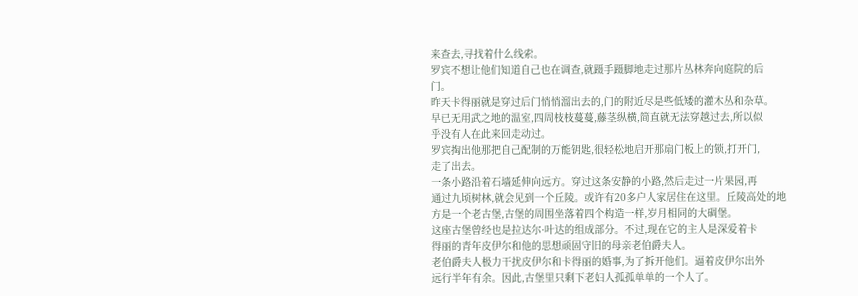来查去,寻找着什么线索。
罗宾不想让他们知道自己也在调查,就蹑手蹑脚地走过那片丛林奔向庭院的后
门。
昨天卡得丽就是穿过后门悄悄溜出去的,门的附近尽是些低矮的灌木丛和杂草。
早已无用武之地的温室,四周枝枝蔓蔓,藤茎纵横,简直就无法穿越过去,所以似
乎没有人在此来回走动过。
罗宾掏出他那把自己配制的万能钥匙,很轻松地启开那扇门板上的锁,打开门,
走了出去。
一条小路沿着石墙延伸向远方。穿过这条安静的小路,然后走过一片果园,再
通过九顷树林,就会见到一个丘陵。或许有20多户人家居住在这里。丘陵高处的地
方是一个老古堡,古堡的周围坐落着四个构造一样,岁月相同的大碉堡。
这座古堡曾经也是拉达尔·叶达的组成部分。不过,现在它的主人是深爱着卡
得丽的青年皮伊尔和他的思想顽固守旧的母亲老伯爵夫人。
老伯爵夫人极力干扰皮伊尔和卡得丽的婚事,为了拆开他们。逼着皮伊尔出外
远行半年有余。因此,古堡里只剩下老妇人孤孤单单的一个人了。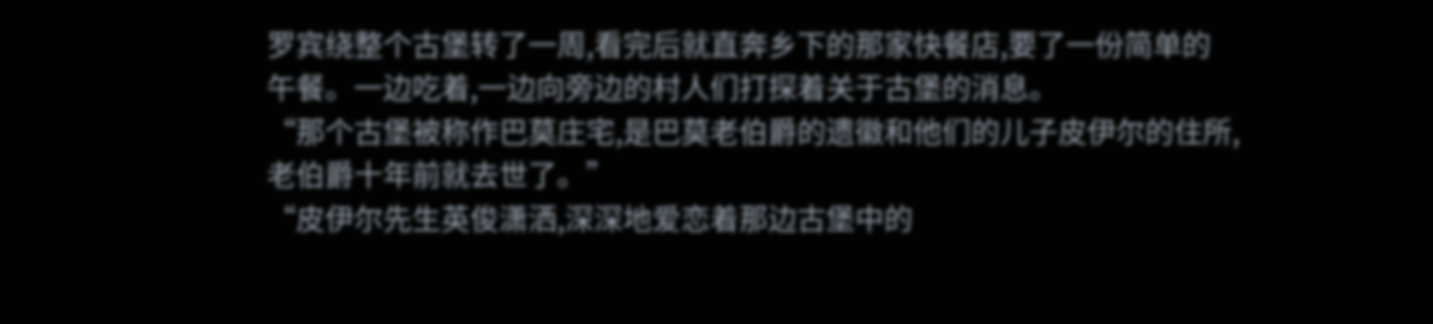罗宾绕整个古堡转了一周,看完后就直奔乡下的那家快餐店,要了一份简单的
午餐。一边吃着,一边向旁边的村人们打探着关于古堡的消息。
“那个古堡被称作巴莫庄宅,是巴莫老伯爵的遗徽和他们的儿子皮伊尔的住所,
老伯爵十年前就去世了。”
“皮伊尔先生英俊潇洒,深深地爱恋着那边古堡中的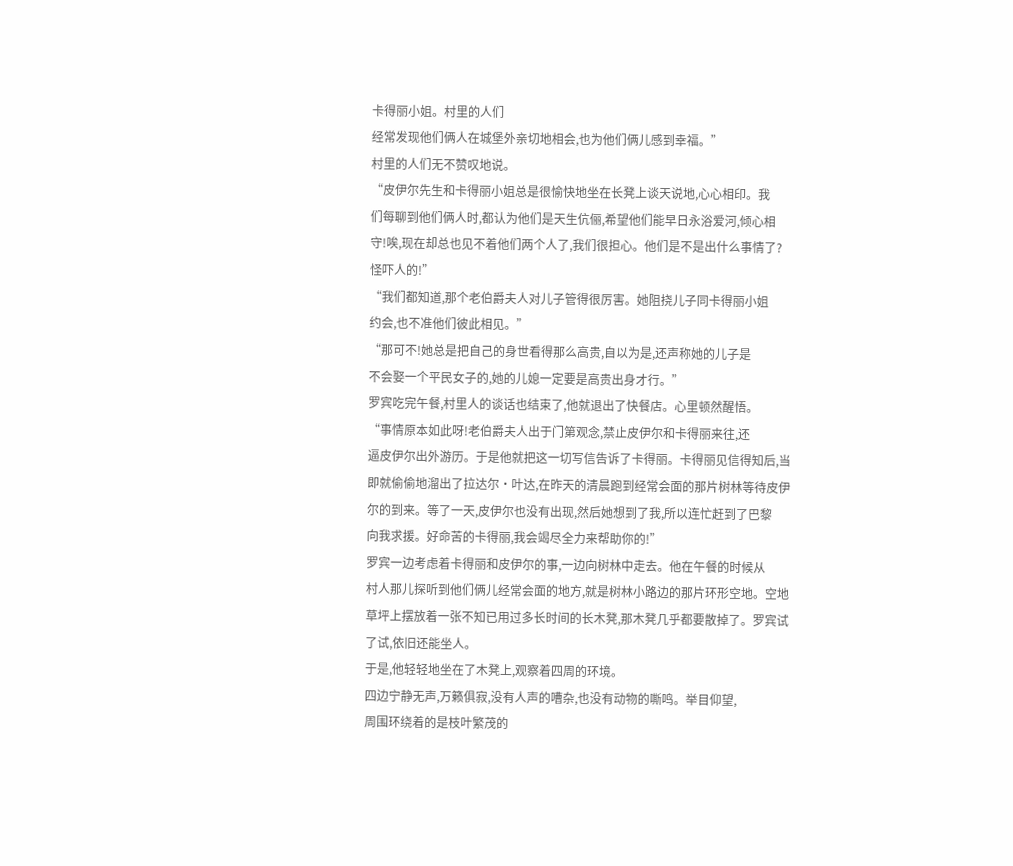卡得丽小姐。村里的人们
经常发现他们俩人在城堡外亲切地相会,也为他们俩儿感到幸福。”
村里的人们无不赞叹地说。
“皮伊尔先生和卡得丽小姐总是很愉快地坐在长凳上谈天说地,心心相印。我
们每聊到他们俩人时,都认为他们是天生伉俪,希望他们能早日永浴爱河,倾心相
守!唉,现在却总也见不着他们两个人了,我们很担心。他们是不是出什么事情了?
怪吓人的!”
“我们都知道,那个老伯爵夫人对儿子管得很厉害。她阻挠儿子同卡得丽小姐
约会,也不准他们彼此相见。”
“那可不!她总是把自己的身世看得那么高贵,自以为是,还声称她的儿子是
不会娶一个平民女子的,她的儿媳一定要是高贵出身才行。”
罗宾吃完午餐,村里人的谈话也结束了,他就退出了快餐店。心里顿然醒悟。
“事情原本如此呀!老伯爵夫人出于门第观念,禁止皮伊尔和卡得丽来往,还
逼皮伊尔出外游历。于是他就把这一切写信告诉了卡得丽。卡得丽见信得知后,当
即就偷偷地溜出了拉达尔·叶达,在昨天的清晨跑到经常会面的那片树林等待皮伊
尔的到来。等了一天,皮伊尔也没有出现,然后她想到了我,所以连忙赶到了巴黎
向我求援。好命苦的卡得丽,我会竭尽全力来帮助你的!”
罗宾一边考虑着卡得丽和皮伊尔的事,一边向树林中走去。他在午餐的时候从
村人那儿探听到他们俩儿经常会面的地方,就是树林小路边的那片环形空地。空地
草坪上摆放着一张不知已用过多长时间的长木凳,那木凳几乎都要散掉了。罗宾试
了试,依旧还能坐人。
于是,他轻轻地坐在了木凳上,观察着四周的环境。
四边宁静无声,万籁俱寂,没有人声的嘈杂,也没有动物的嘶鸣。举目仰望,
周围环绕着的是枝叶繁茂的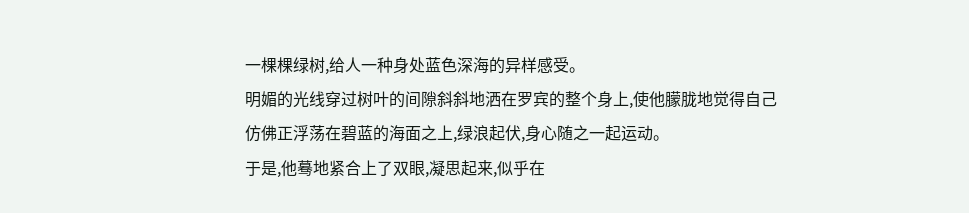一棵棵绿树,给人一种身处蓝色深海的异样感受。
明媚的光线穿过树叶的间隙斜斜地洒在罗宾的整个身上,使他朦胧地觉得自己
仿佛正浮荡在碧蓝的海面之上,绿浪起伏,身心随之一起运动。
于是,他蓦地紧合上了双眼,凝思起来,似乎在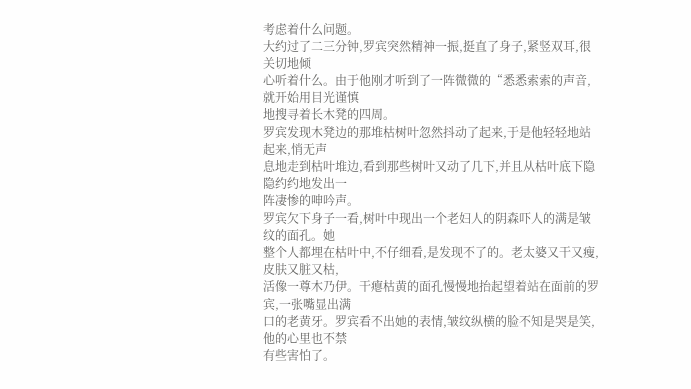考虑着什么问题。
大约过了二三分钟,罗宾突然精神一振,挺直了身子,紧竖双耳,很关切地倾
心听着什么。由于他刚才听到了一阵微微的“悉悉索索的声音,就开始用目光谨慎
地搜寻着长木凳的四周。
罗宾发现木凳边的那堆枯树叶忽然抖动了起来,于是他轻轻地站起来,悄无声
息地走到枯叶堆边,看到那些树叶又动了几下,并且从枯叶底下隐隐约约地发出一
阵凄惨的呻吟声。
罗宾欠下身子一看,树叶中现出一个老妇人的阴森吓人的满是皱纹的面孔。她
整个人都埋在枯叶中,不仔细看,是发现不了的。老太婆又干又瘦,皮肤又脏又枯,
活像一尊木乃伊。干瘪枯黄的面孔慢慢地抬起望着站在面前的罗宾,一张嘴显出满
口的老黄牙。罗宾看不出她的表情,皱纹纵横的脸不知是哭是笑,他的心里也不禁
有些害怕了。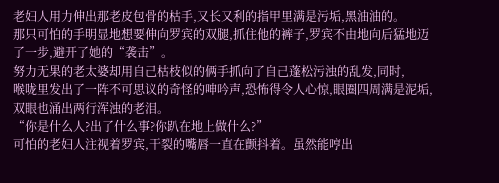老妇人用力伸出那老皮包骨的枯手,又长又利的指甲里满是污垢,黑油油的。
那只可怕的手明显地想要伸向罗宾的双腿,抓住他的裤子,罗宾不由地向后猛地迈
了一步,避开了她的“袭击”。
努力无果的老太婆却用自己枯枝似的俩手抓向了自己蓬松污浊的乱发,同时,
喉咙里发出了一阵不可思议的奇怪的呻吟声,恐怖得令人心惊,眼圈四周满是泥垢,
双眼也涌出两行浑浊的老泪。
“你是什么人?出了什么事?你趴在地上做什么?”
可怕的老妇人注视着罗宾,干裂的嘴唇一直在颤抖着。虽然能哼出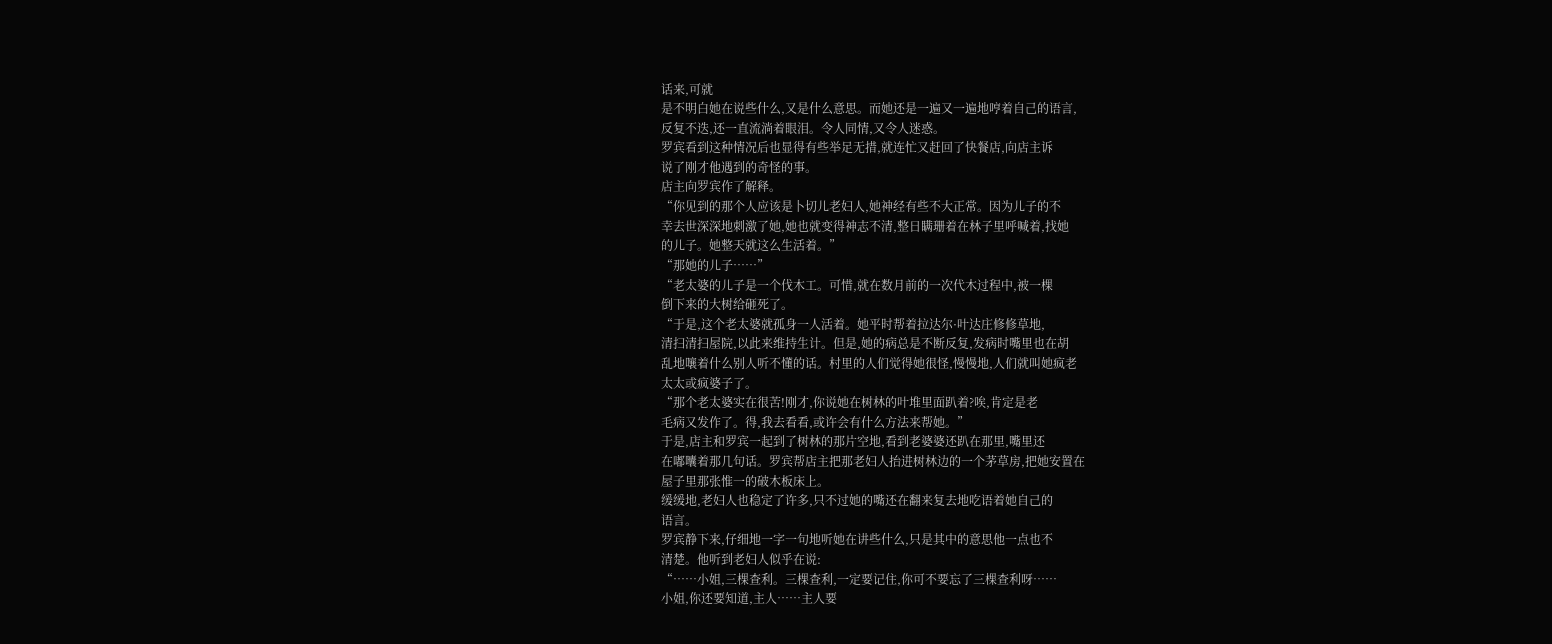话来,可就
是不明白她在说些什么,又是什么意思。而她还是一遍又一遍地哼着自己的语言,
反复不迭,还一直流淌着眼泪。令人同情,又令人迷惑。
罗宾看到这种情况后也显得有些举足无措,就连忙又赶回了快餐店,向店主诉
说了刚才他遇到的奇怪的事。
店主向罗宾作了解释。
“你见到的那个人应该是卜切儿老妇人,她神经有些不大正常。因为儿子的不
幸去世深深地刺激了她,她也就变得神志不清,整日瞒珊着在林子里呼喊着,找她
的儿子。她整天就这么生活着。”
“那她的儿子……”
“老太婆的儿子是一个伐木工。可惜,就在数月前的一次代木过程中,被一棵
倒下来的大树给砸死了。
“于是,这个老太婆就孤身一人活着。她平时帮着拉达尔·叶达庄修修草地,
清扫清扫屋院,以此来维持生计。但是,她的病总是不断反复,发病时嘴里也在胡
乱地嚷着什么别人听不懂的话。村里的人们觉得她很怪,慢慢地,人们就叫她疯老
太太或疯婆子了。
“那个老太婆实在很苦!刚才,你说她在树林的叶堆里面趴着?唉,肯定是老
毛病又发作了。得,我去看看,或许会有什么方法来帮她。”
于是,店主和罗宾一起到了树林的那片空地,看到老婆婆还趴在那里,嘴里还
在嘟囔着那几句话。罗宾帮店主把那老妇人抬进树林边的一个茅草房,把她安置在
屋子里那张惟一的破木板床上。
缓缓地,老妇人也稳定了许多,只不过她的嘴还在翻来复去地吃语着她自己的
语言。
罗宾静下来,仔细地一字一句地听她在讲些什么,只是其中的意思他一点也不
清楚。他听到老妇人似乎在说:
“……小姐,三棵查利。三棵查利,一定要记住,你可不要忘了三棵查利呀……
小姐,你还要知道,主人……主人要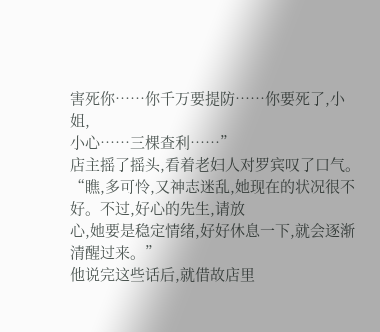害死你……你千万要提防……你要死了,小姐,
小心……三棵查利……”
店主摇了摇头,看着老妇人对罗宾叹了口气。
“瞧,多可怜,又神志迷乱,她现在的状况很不好。不过,好心的先生,请放
心,她要是稳定情绪,好好休息一下,就会逐渐清醒过来。”
他说完这些话后,就借故店里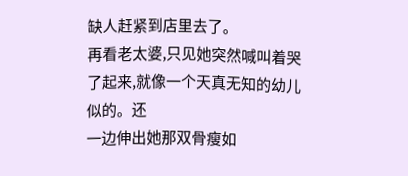缺人赶紧到店里去了。
再看老太婆,只见她突然喊叫着哭了起来,就像一个天真无知的幼儿似的。还
一边伸出她那双骨瘦如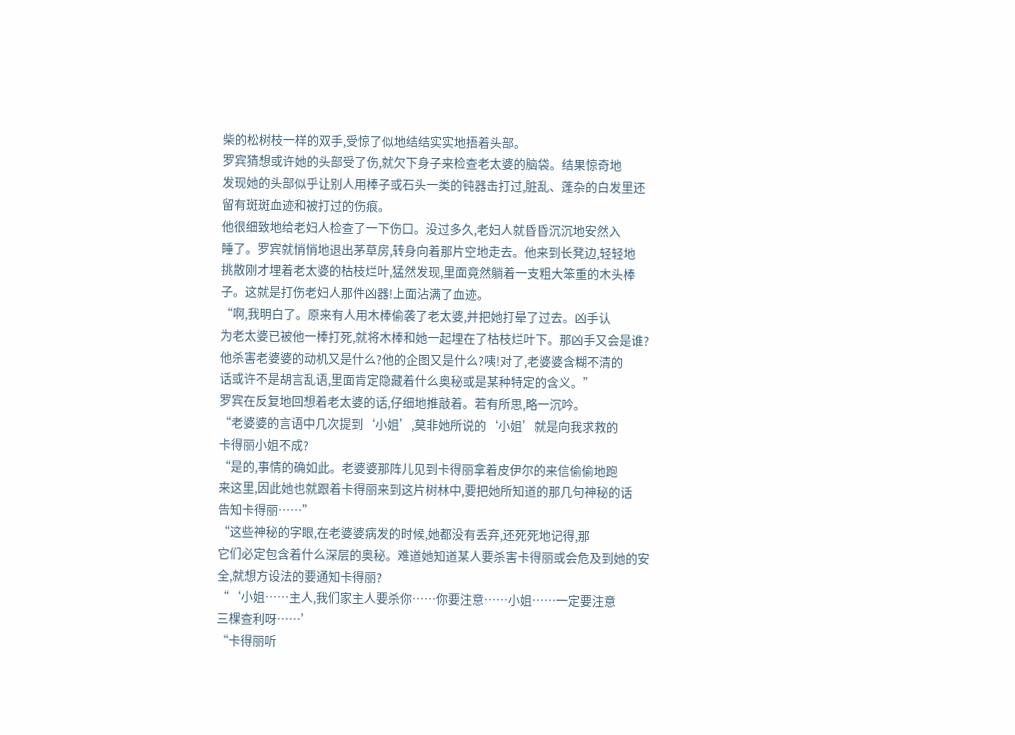柴的松树枝一样的双手,受惊了似地结结实实地捂着头部。
罗宾猜想或许她的头部受了伤,就欠下身子来检查老太婆的脑袋。结果惊奇地
发现她的头部似乎让别人用棒子或石头一类的钝器击打过,脏乱、蓬杂的白发里还
留有斑斑血迹和被打过的伤痕。
他很细致地给老妇人检查了一下伤口。没过多久,老妇人就昏昏沉沉地安然入
睡了。罗宾就悄悄地退出茅草房,转身向着那片空地走去。他来到长凳边,轻轻地
挑散刚才埋着老太婆的枯枝烂叶,猛然发现,里面竟然躺着一支粗大笨重的木头棒
子。这就是打伤老妇人那件凶器!上面沾满了血迹。
“啊,我明白了。原来有人用木棒偷袭了老太婆,并把她打晕了过去。凶手认
为老太婆已被他一棒打死,就将木棒和她一起埋在了枯枝烂叶下。那凶手又会是谁?
他杀害老婆婆的动机又是什么?他的企图又是什么?咦!对了,老婆婆含糊不清的
话或许不是胡言乱语,里面肯定隐藏着什么奥秘或是某种特定的含义。”
罗宾在反复地回想着老太婆的话,仔细地推敲着。若有所思,略一沉吟。
“老婆婆的言语中几次提到‘小姐’,莫非她所说的‘小姐’就是向我求救的
卡得丽小姐不成?
“是的,事情的确如此。老婆婆那阵儿见到卡得丽拿着皮伊尔的来信偷偷地跑
来这里,因此她也就跟着卡得丽来到这片树林中,要把她所知道的那几句神秘的话
告知卡得丽……”
“这些神秘的字眼,在老婆婆病发的时候,她都没有丢弃,还死死地记得,那
它们必定包含着什么深层的奥秘。难道她知道某人要杀害卡得丽或会危及到她的安
全,就想方设法的要通知卡得丽?
“‘小姐……主人,我们家主人要杀你……你要注意……小姐……一定要注意
三棵查利呀……’
“卡得丽听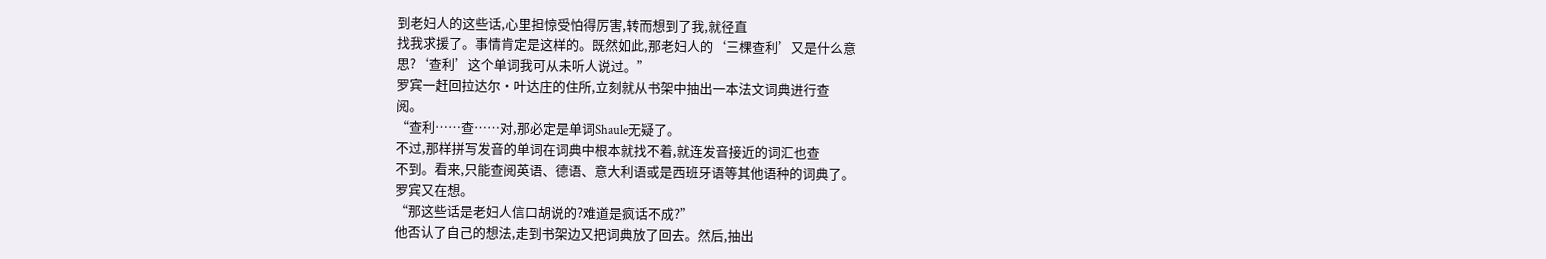到老妇人的这些话,心里担惊受怕得厉害,转而想到了我,就径直
找我求援了。事情肯定是这样的。既然如此,那老妇人的‘三棵查利’又是什么意
思?‘查利’这个单词我可从未听人说过。”
罗宾一赶回拉达尔·叶达庄的住所,立刻就从书架中抽出一本法文词典进行查
阅。
“查利……查……对,那必定是单词Shaule无疑了。
不过,那样拼写发音的单词在词典中根本就找不着,就连发音接近的词汇也查
不到。看来,只能查阅英语、德语、意大利语或是西班牙语等其他语种的词典了。
罗宾又在想。
“那这些话是老妇人信口胡说的?难道是疯话不成?”
他否认了自己的想法,走到书架边又把词典放了回去。然后,抽出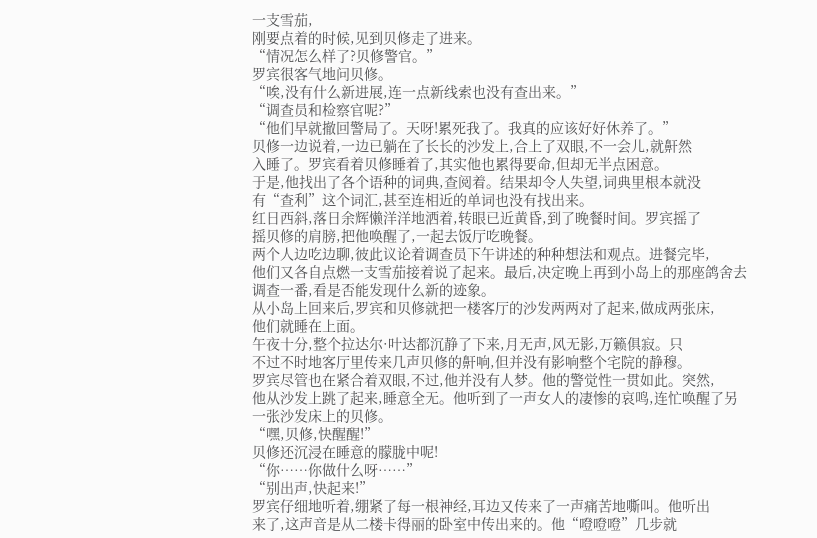一支雪茄,
刚要点着的时候,见到贝修走了进来。
“情况怎么样了?贝修警官。”
罗宾很客气地问贝修。
“唉,没有什么新进展,连一点新线索也没有查出来。”
“调查员和检察官呢?”
“他们早就撤回警局了。天呀!累死我了。我真的应该好好休养了。”
贝修一边说着,一边已躺在了长长的沙发上,合上了双眼,不一会儿,就鼾然
入睡了。罗宾看着贝修睡着了,其实他也累得要命,但却无半点困意。
于是,他找出了各个语种的词典,查阅着。结果却令人失望,词典里根本就没
有“查利”这个词汇,甚至连相近的单词也没有找出来。
红日西斜,落日余辉懒洋洋地洒着,转眼已近黄昏,到了晚餐时间。罗宾摇了
摇贝修的肩膀,把他唤醒了,一起去饭厅吃晚餐。
两个人边吃边聊,彼此议论着调查员下午讲述的种种想法和观点。进餐完毕,
他们又各自点燃一支雪茄接着说了起来。最后,决定晚上再到小岛上的那座鸽舍去
调查一番,看是否能发现什么新的迹象。
从小岛上回来后,罗宾和贝修就把一楼客厅的沙发两两对了起来,做成两张床,
他们就睡在上面。
午夜十分,整个拉达尔·叶达都沉静了下来,月无声,风无影,万籁俱寂。只
不过不时地客厅里传来几声贝修的鼾响,但并没有影响整个宅院的静穆。
罗宾尽管也在紧合着双眼,不过,他并没有人梦。他的警觉性一贯如此。突然,
他从沙发上跳了起来,睡意全无。他听到了一声女人的凄惨的哀鸣,连忙唤醒了另
一张沙发床上的贝修。
“嘿,贝修,快醒醒!”
贝修还沉浸在睡意的朦胧中呢!
“你……你做什么呀……”
“别出声,快起来!”
罗宾仔细地听着,绷紧了每一根神经,耳边又传来了一声痛苦地嘶叫。他听出
来了,这声音是从二楼卡得丽的卧室中传出来的。他“噔噔噔”几步就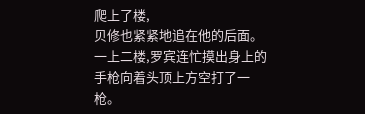爬上了楼,
贝修也紧紧地追在他的后面。
一上二楼,罗宾连忙摸出身上的手枪向着头顶上方空打了一枪。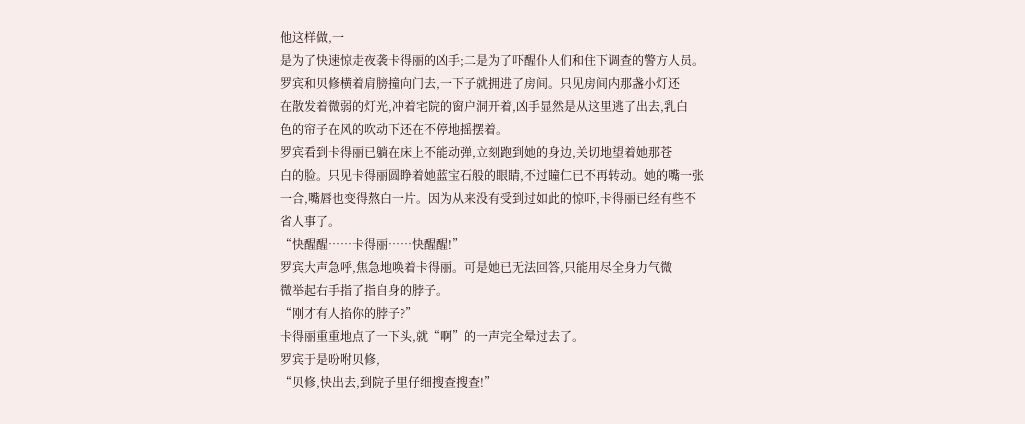他这样做,一
是为了快速惊走夜袭卡得丽的凶手;二是为了吓醒仆人们和住下调查的警方人员。
罗宾和贝修横着肩膀撞向门去,一下子就拥进了房间。只见房间内那盏小灯还
在散发着微弱的灯光,冲着宅院的窗户洞开着,凶手显然是从这里逃了出去,乳白
色的帘子在风的吹动下还在不停地摇摆着。
罗宾看到卡得丽已躺在床上不能动弹,立刻跑到她的身边,关切地望着她那苍
白的脸。只见卡得丽圆睁着她蓝宝石般的眼睛,不过瞳仁已不再转动。她的嘴一张
一合,嘴唇也变得熬白一片。因为从来没有受到过如此的惊吓,卡得丽已经有些不
省人事了。
“快醒醒……卡得丽……快醒醒!”
罗宾大声急呼,焦急地唤着卡得丽。可是她已无法回答,只能用尽全身力气微
微举起右手指了指自身的脖子。
“刚才有人掐你的脖子?”
卡得丽重重地点了一下头,就“啊”的一声完全晕过去了。
罗宾于是吩咐贝修,
“贝修,快出去,到院子里仔细搜查搜查!”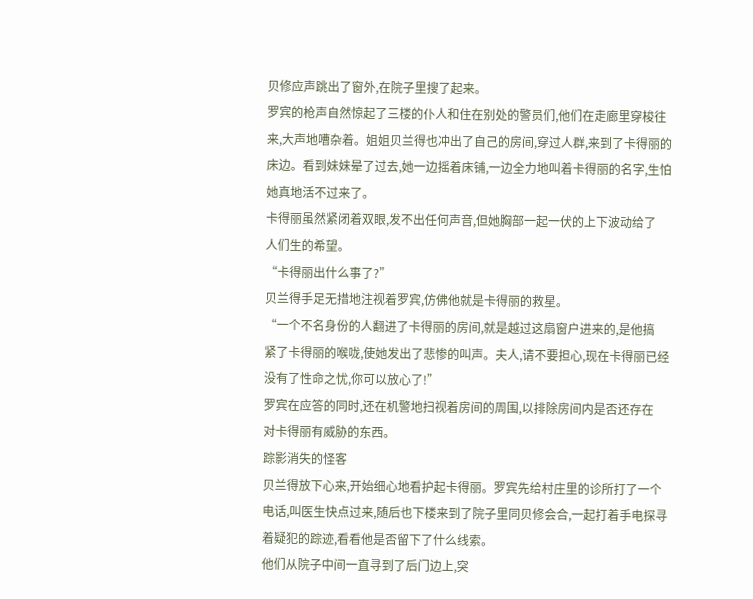贝修应声跳出了窗外,在院子里搜了起来。
罗宾的枪声自然惊起了三楼的仆人和住在别处的警员们,他们在走廊里穿梭往
来,大声地嘈杂着。姐姐贝兰得也冲出了自己的房间,穿过人群,来到了卡得丽的
床边。看到妹妹晕了过去,她一边摇着床铺,一边全力地叫着卡得丽的名字,生怕
她真地活不过来了。
卡得丽虽然紧闭着双眼,发不出任何声音,但她胸部一起一伏的上下波动给了
人们生的希望。
“卡得丽出什么事了?”
贝兰得手足无措地注视着罗宾,仿佛他就是卡得丽的救星。
“一个不名身份的人翻进了卡得丽的房间,就是越过这扇窗户进来的,是他搞
紧了卡得丽的喉咙,使她发出了悲惨的叫声。夫人,请不要担心,现在卡得丽已经
没有了性命之忧,你可以放心了!”
罗宾在应答的同时,还在机警地扫视着房间的周围,以排除房间内是否还存在
对卡得丽有威胁的东西。
踪影消失的怪客
贝兰得放下心来,开始细心地看护起卡得丽。罗宾先给村庄里的诊所打了一个
电话,叫医生快点过来,随后也下楼来到了院子里同贝修会合,一起打着手电探寻
着疑犯的踪迹,看看他是否留下了什么线索。
他们从院子中间一直寻到了后门边上,突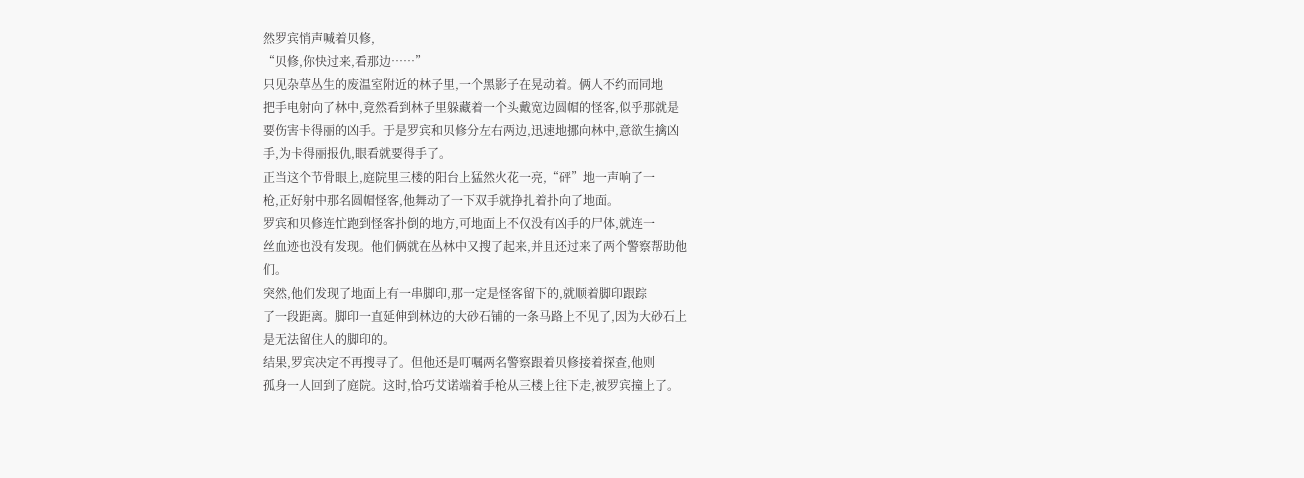然罗宾悄声喊着贝修,
“贝修,你快过来,看那边……”
只见杂草丛生的废温室附近的林子里,一个黑影子在晃动着。俩人不约而同地
把手电射向了林中,竟然看到林子里躲藏着一个头戴宽边圆帽的怪客,似乎那就是
要伤害卡得丽的凶手。于是罗宾和贝修分左右两边,迅速地挪向林中,意欲生擒凶
手,为卡得丽报仇,眼看就要得手了。
正当这个节骨眼上,庭院里三楼的阳台上猛然火花一亮,“砰”地一声响了一
枪,正好射中那名圆帽怪客,他舞动了一下双手就挣扎着扑向了地面。
罗宾和贝修连忙跑到怪客扑倒的地方,可地面上不仅没有凶手的尸体,就连一
丝血迹也没有发现。他们俩就在丛林中又搜了起来,并且还过来了两个警察帮助他
们。
突然,他们发现了地面上有一串脚印,那一定是怪客留下的,就顺着脚印跟踪
了一段距离。脚印一直延伸到林边的大砂石铺的一条马路上不见了,因为大砂石上
是无法留住人的脚印的。
结果,罗宾决定不再搜寻了。但他还是叮嘱两名警察跟着贝修接着探查,他则
孤身一人回到了庭院。这时,恰巧艾诺端着手枪从三楼上往下走,被罗宾撞上了。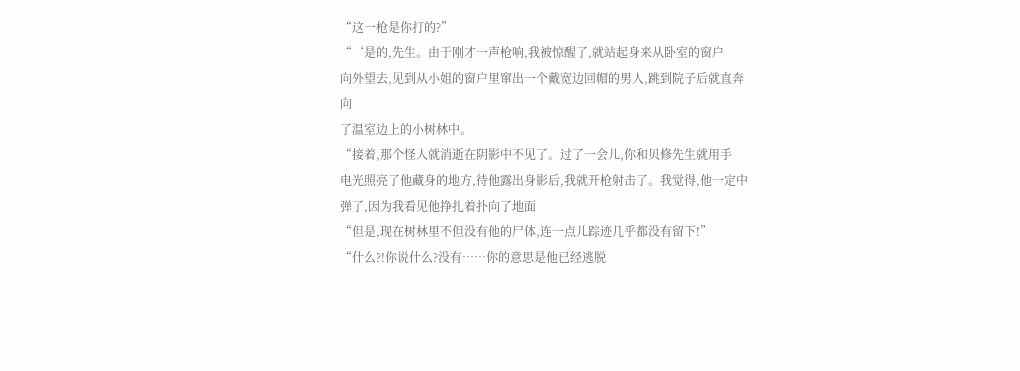“这一枪是你打的?”
“‘是的,先生。由于刚才一声枪响,我被惊醒了,就站起身来从卧室的窗户
向外望去,见到从小姐的窗户里窜出一个戴宽边回帽的男人,跳到院子后就直奔向
了温室边上的小树林中。
“接着,那个怪人就消逝在阴影中不见了。过了一会儿,你和贝修先生就用手
电光照亮了他藏身的地方,待他露出身影后,我就开枪射击了。我觉得,他一定中
弹了,因为我看见他挣扎着扑向了地面
“但是,现在树林里不但没有他的尸体,连一点儿踪迹几乎都没有留下!”
“什么?!你说什么?没有……你的意思是他已经逃脱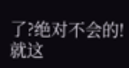了?绝对不会的!就这